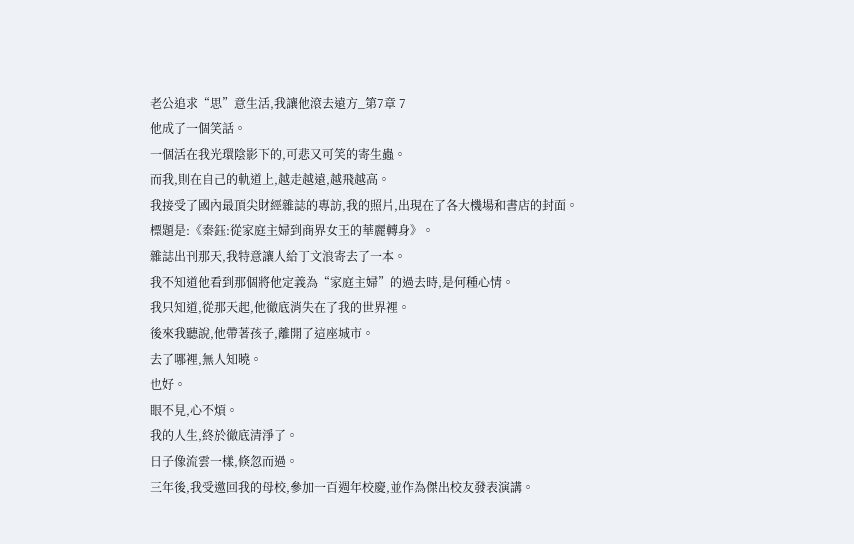老公追求“思”意生活,我讓他滾去遠方_第7章 7
他成了一個笑話。
一個活在我光環陰影下的,可悲又可笑的寄生蟲。
而我,則在自己的軌道上,越走越遠,越飛越高。
我接受了國內最頂尖財經雜誌的專訪,我的照片,出現在了各大機場和書店的封面。
標題是:《秦鈺:從家庭主婦到商界女王的華麗轉身》。
雜誌出刊那天,我特意讓人給丁文浪寄去了一本。
我不知道他看到那個將他定義為“家庭主婦”的過去時,是何種心情。
我只知道,從那天起,他徹底消失在了我的世界裡。
後來我聽說,他帶著孩子,離開了這座城市。
去了哪裡,無人知曉。
也好。
眼不見,心不煩。
我的人生,終於徹底清淨了。
日子像流雲一樣,倏忽而過。
三年後,我受邀回我的母校,參加一百週年校慶,並作為傑出校友發表演講。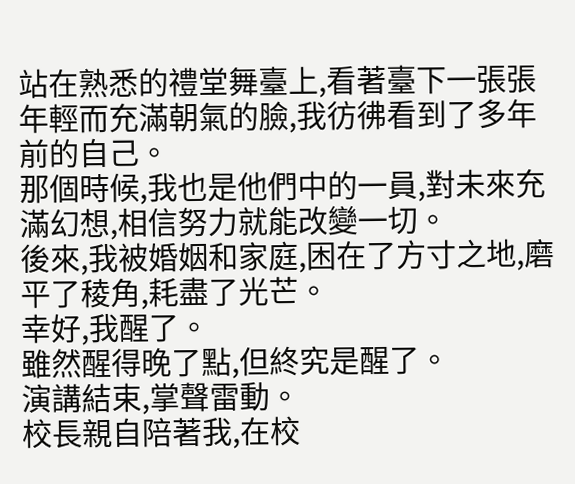站在熟悉的禮堂舞臺上,看著臺下一張張年輕而充滿朝氣的臉,我彷彿看到了多年前的自己。
那個時候,我也是他們中的一員,對未來充滿幻想,相信努力就能改變一切。
後來,我被婚姻和家庭,困在了方寸之地,磨平了稜角,耗盡了光芒。
幸好,我醒了。
雖然醒得晚了點,但終究是醒了。
演講結束,掌聲雷動。
校長親自陪著我,在校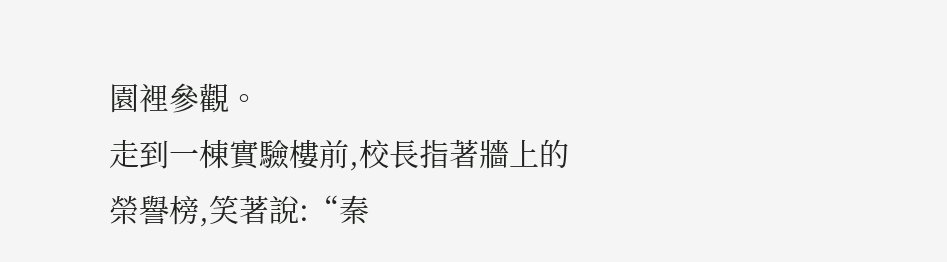園裡參觀。
走到一棟實驗樓前,校長指著牆上的榮譽榜,笑著說:“秦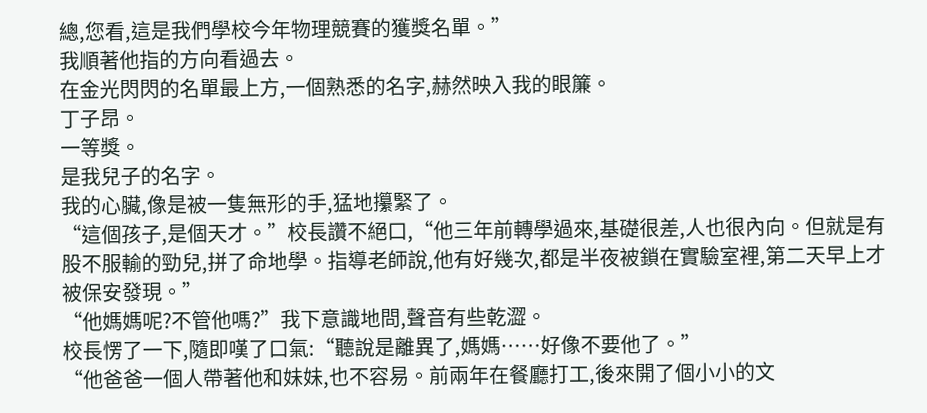總,您看,這是我們學校今年物理競賽的獲獎名單。”
我順著他指的方向看過去。
在金光閃閃的名單最上方,一個熟悉的名字,赫然映入我的眼簾。
丁子昂。
一等獎。
是我兒子的名字。
我的心臟,像是被一隻無形的手,猛地攥緊了。
“這個孩子,是個天才。”校長讚不絕口,“他三年前轉學過來,基礎很差,人也很內向。但就是有股不服輸的勁兒,拼了命地學。指導老師說,他有好幾次,都是半夜被鎖在實驗室裡,第二天早上才被保安發現。”
“他媽媽呢?不管他嗎?”我下意識地問,聲音有些乾澀。
校長愣了一下,隨即嘆了口氣:“聽說是離異了,媽媽……好像不要他了。”
“他爸爸一個人帶著他和妹妹,也不容易。前兩年在餐廳打工,後來開了個小小的文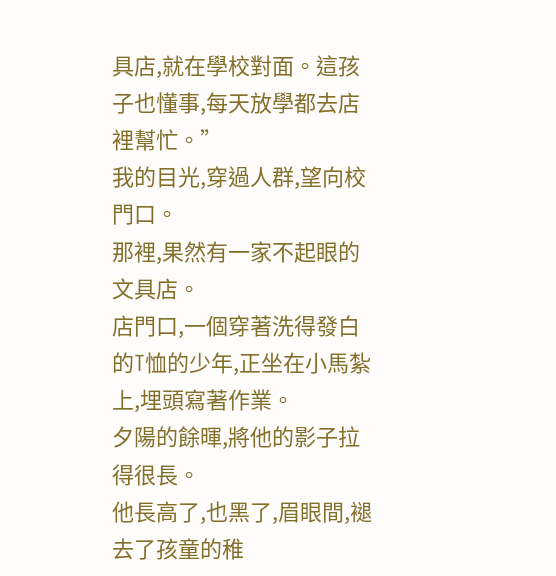具店,就在學校對面。這孩子也懂事,每天放學都去店裡幫忙。”
我的目光,穿過人群,望向校門口。
那裡,果然有一家不起眼的文具店。
店門口,一個穿著洗得發白的T恤的少年,正坐在小馬紮上,埋頭寫著作業。
夕陽的餘暉,將他的影子拉得很長。
他長高了,也黑了,眉眼間,褪去了孩童的稚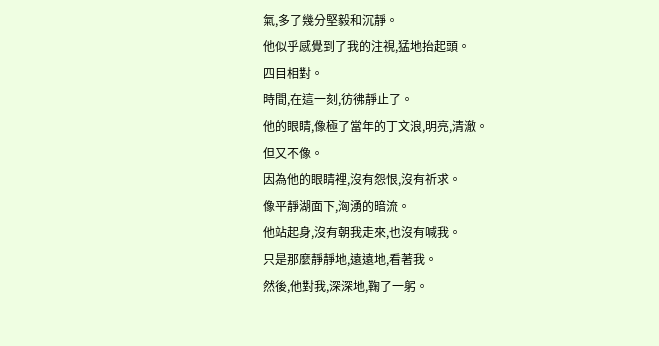氣,多了幾分堅毅和沉靜。
他似乎感覺到了我的注視,猛地抬起頭。
四目相對。
時間,在這一刻,彷彿靜止了。
他的眼睛,像極了當年的丁文浪,明亮,清澈。
但又不像。
因為他的眼睛裡,沒有怨恨,沒有祈求。
像平靜湖面下,洶湧的暗流。
他站起身,沒有朝我走來,也沒有喊我。
只是那麼靜靜地,遠遠地,看著我。
然後,他對我,深深地,鞠了一躬。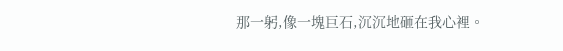那一躬,像一塊巨石,沉沉地砸在我心裡。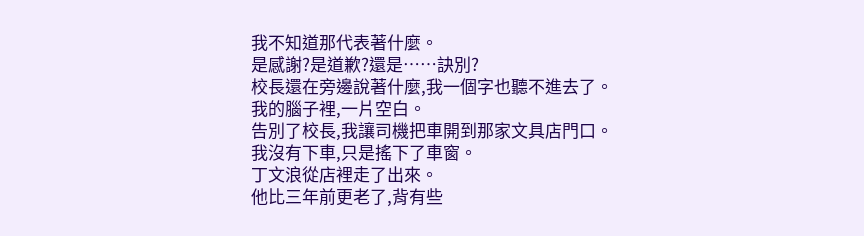我不知道那代表著什麼。
是感謝?是道歉?還是……訣別?
校長還在旁邊說著什麼,我一個字也聽不進去了。
我的腦子裡,一片空白。
告別了校長,我讓司機把車開到那家文具店門口。
我沒有下車,只是搖下了車窗。
丁文浪從店裡走了出來。
他比三年前更老了,背有些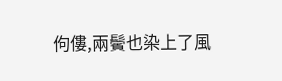佝僂,兩鬢也染上了風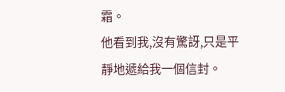霜。
他看到我,沒有驚訝,只是平靜地遞給我一個信封。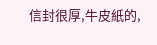信封很厚,牛皮紙的,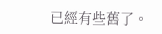已經有些舊了。